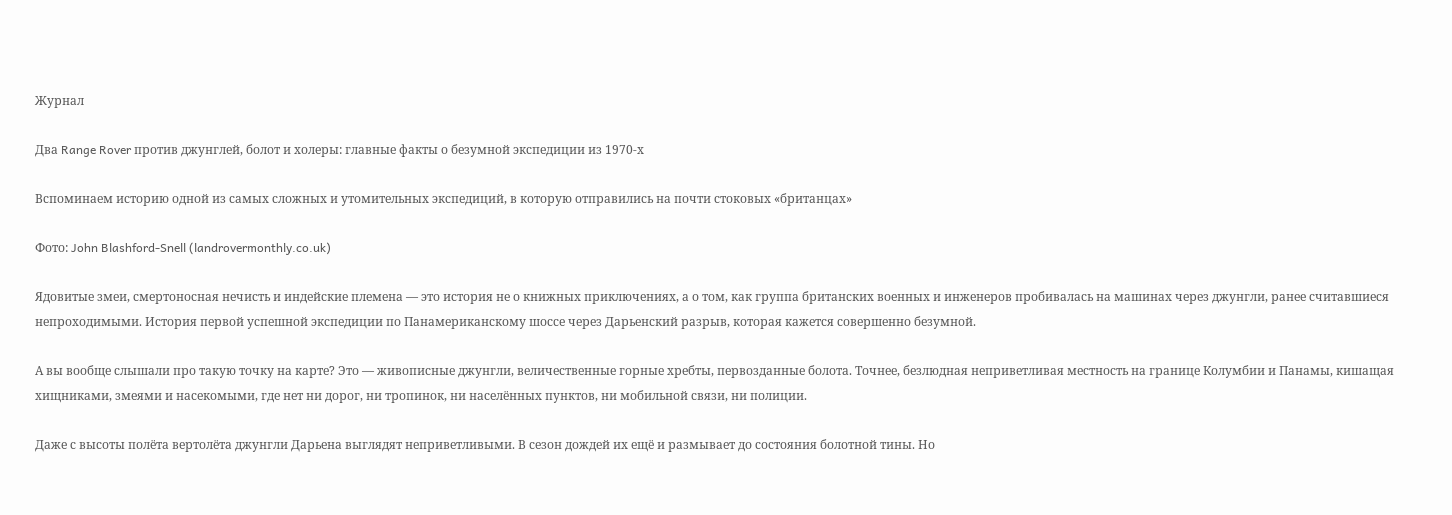Журнал

Два Range Rover против джунглей, болот и холеры: главные факты о безумной экспедиции из 1970-х

Вспоминаем историю одной из самых сложных и утомительных экспедиций, в которую отправились на почти стоковых «британцах»

Фото: John Blashford-Snell (landrovermonthly.co.uk)

Ядовитые змеи, смертоносная нечисть и индейские племена — это история не о книжных приключениях, а о том, как группа британских военных и инженеров пробивалась на машинах через джунгли, ранее считавшиеся непроходимыми. История первой успешной экспедиции по Панамериканскому шоссе через Дарьенский разрыв, которая кажется совершенно безумной.

А вы вообще слышали про такую точку на карте? Это — живописные джунгли, величественные горные хребты, первозданные болота. Точнее, безлюдная неприветливая местность на границе Колумбии и Панамы, кишащая хищниками, змеями и насекомыми, где нет ни дорог, ни тропинок, ни населённых пунктов, ни мобильной связи, ни полиции.

Даже с высоты полёта вертолёта джунгли Дарьена выглядят неприветливыми. В сезон дождей их ещё и размывает до состояния болотной тины. Но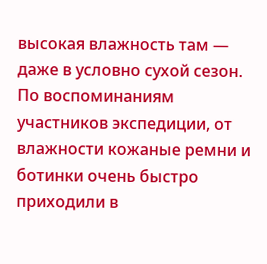высокая влажность там — даже в условно сухой сезон. По воспоминаниям участников экспедиции, от влажности кожаные ремни и ботинки очень быстро приходили в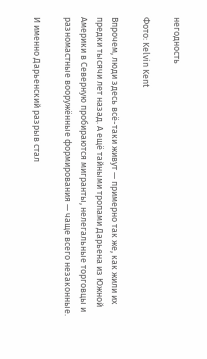негодность

Фото: Kelvin Kent

Впрочем, люди здесь всё-таки живут — примерно так же, как жили их предки тысячи лет назад. А ещё тайными тропами Дарьена из Южной Америки в Северную пробираются мигранты, нелегальные торговцы и разномастные вооружённые формирования — чаще всего незаконные.

И именно Дарьенский разрыв стал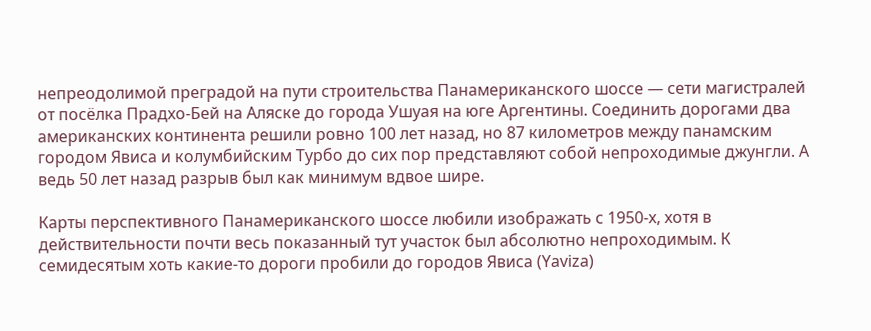непреодолимой преградой на пути строительства Панамериканского шоссе — сети магистралей от посёлка Прадхо-Бей на Аляске до города Ушуая на юге Аргентины. Соединить дорогами два американских континента решили ровно 100 лет назад, но 87 километров между панамским городом Явиса и колумбийским Турбо до сих пор представляют собой непроходимые джунгли. А ведь 50 лет назад разрыв был как минимум вдвое шире.

Карты перспективного Панамериканского шоссе любили изображать с 1950-х, хотя в действительности почти весь показанный тут участок был абсолютно непроходимым. К семидесятым хоть какие-то дороги пробили до городов Явиса (Yaviza)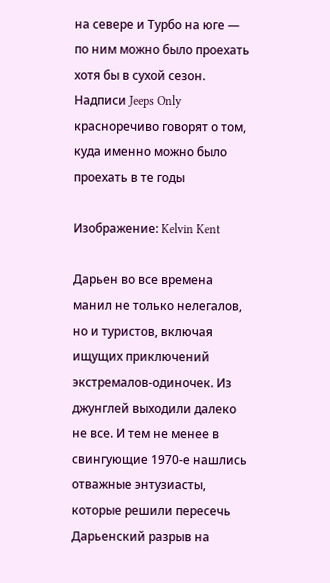на севере и Турбо на юге — по ним можно было проехать хотя бы в сухой сезон. Надписи Jeeps Only красноречиво говорят о том, куда именно можно было проехать в те годы

Изображение: Kelvin Kent

Дарьен во все времена манил не только нелегалов, но и туристов, включая ищущих приключений экстремалов-одиночек. Из джунглей выходили далеко не все. И тем не менее в свингующие 1970-е нашлись отважные энтузиасты, которые решили пересечь Дарьенский разрыв на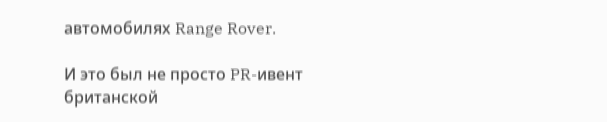автомобилях Range Rover.

И это был не просто PR-ивент британской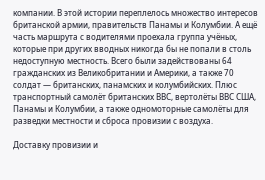компании. В этой истории переплелось множество интересов британской армии, правительств Панамы и Колумбии. А ещё часть маршрута с водителями проехала группа учёных, которые при других вводных никогда бы не попали в столь недоступную местность. Всего были задействованы 64 гражданских из Великобритании и Америки, а также 70 солдат — британских, панамских и колумбийских. Плюс транспортный самолёт британских ВВС, вертолёты ВВС США, Панамы и Колумбии, а также одномоторные самолёты для разведки местности и сброса провизии с воздуха.

Доставку провизии и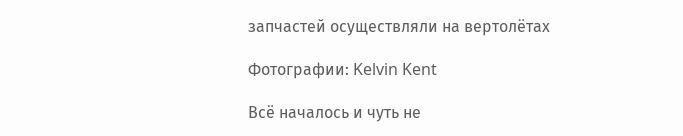запчастей осуществляли на вертолётах

Фотографии: Kelvin Kent

Всё началось и чуть не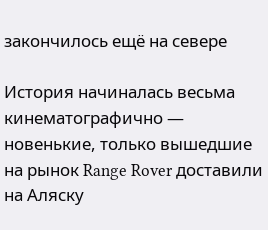закончилось ещё на севере

История начиналась весьма кинематографично — новенькие, только вышедшие на рынок Range Rover доставили на Аляску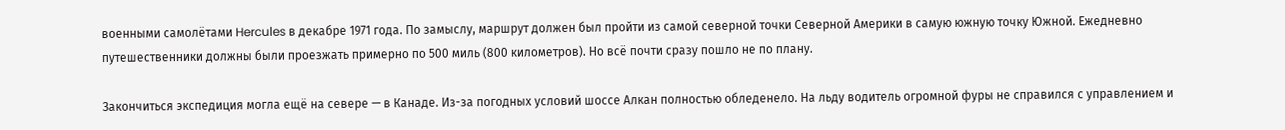военными самолётами Hercules в декабре 1971 года. По замыслу, маршрут должен был пройти из самой северной точки Северной Америки в самую южную точку Южной. Ежедневно путешественники должны были проезжать примерно по 500 миль (800 километров). Но всё почти сразу пошло не по плану.

Закончиться экспедиция могла ещё на севере — в Канаде. Из-за погодных условий шоссе Алкан полностью обледенело. На льду водитель огромной фуры не справился с управлением и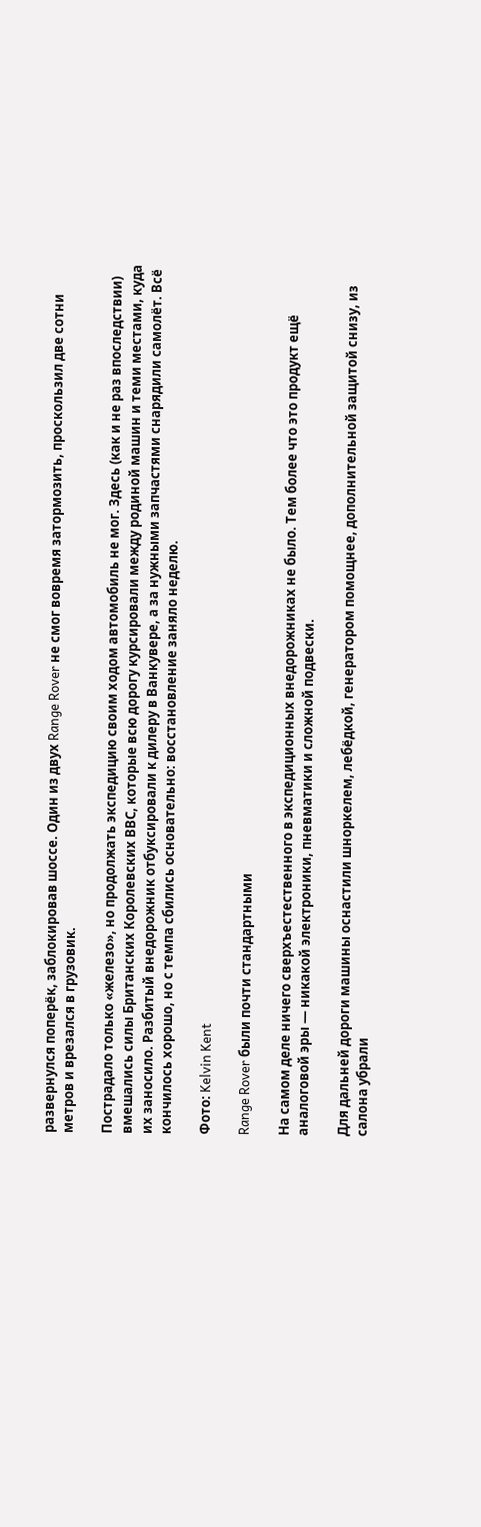развернулся поперёк, заблокировав шоссе. Один из двух Range Rover не смог вовремя затормозить, проскользил две сотни метров и врезался в грузовик.

Пострадало только «железо», но продолжать экспедицию своим ходом автомобиль не мог. Здесь (как и не раз впоследствии) вмешались силы Британских Королевских ВВС, которые всю дорогу курсировали между родиной машин и теми местами, куда их заносило. Разбитый внедорожник отбуксировали к дилеру в Ванкувере, а за нужными запчастями снарядили самолёт. Всё кончилось хорошо, но с темпа сбились основательно: восстановление заняло неделю.

Фото: Kelvin Kent

Range Rover были почти стандартными

На самом деле ничего сверхъестественного в экспедиционных внедорожниках не было. Тем более что это продукт ещё аналоговой эры — никакой электроники, пневматики и сложной подвески.

Для дальней дороги машины оснастили шноркелем, лебёдкой, генератором помощнее, дополнительной защитой снизу, из салона убрали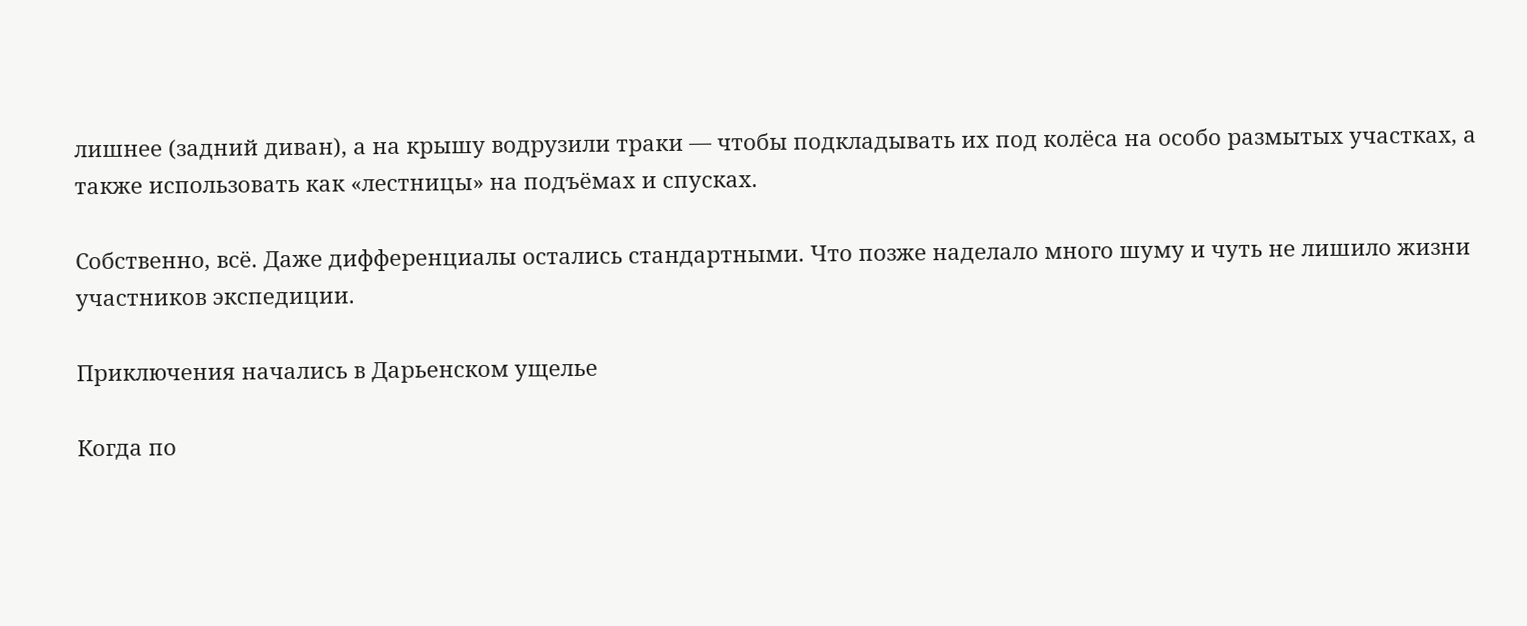лишнее (задний диван), а на крышу водрузили траки — чтобы подкладывать их под колёса на особо размытых участках, а также использовать как «лестницы» на подъёмах и спусках.

Собственно, всё. Даже дифференциалы остались стандартными. Что позже наделало много шуму и чуть не лишило жизни участников экспедиции.

Приключения начались в Дарьенском ущелье

Когда по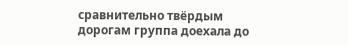сравнительно твёрдым дорогам группа доехала до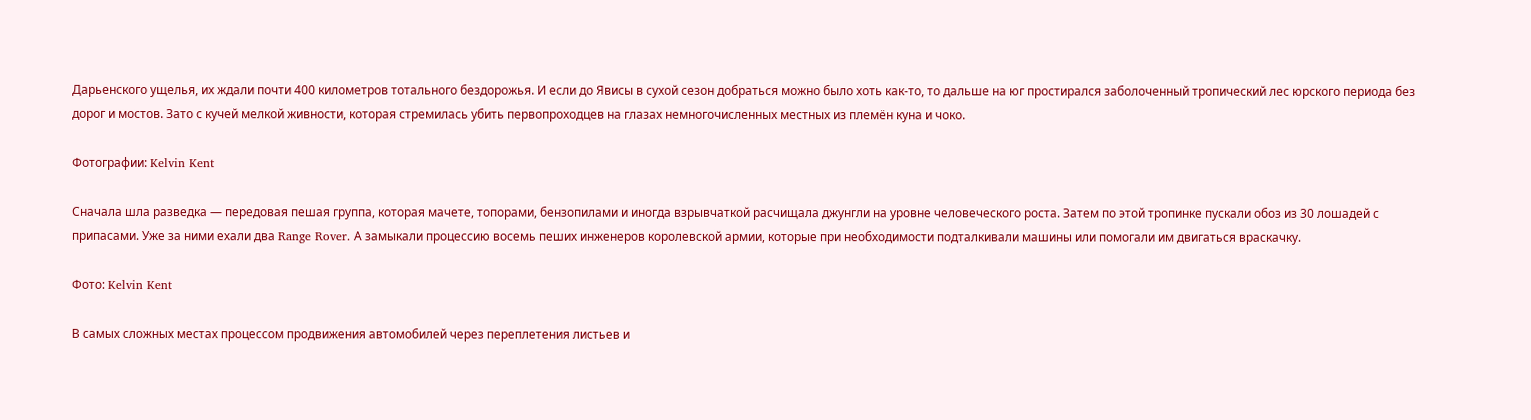Дарьенского ущелья, их ждали почти 400 километров тотального бездорожья. И если до Явисы в сухой сезон добраться можно было хоть как-то, то дальше на юг простирался заболоченный тропический лес юрского периода без дорог и мостов. Зато с кучей мелкой живности, которая стремилась убить первопроходцев на глазах немногочисленных местных из племён куна и чоко.

Фотографии: Kelvin Kent

Сначала шла разведка — передовая пешая группа, которая мачете, топорами, бензопилами и иногда взрывчаткой расчищала джунгли на уровне человеческого роста. Затем по этой тропинке пускали обоз из 30 лошадей с припасами. Уже за ними ехали два Range Rover. А замыкали процессию восемь пеших инженеров королевской армии, которые при необходимости подталкивали машины или помогали им двигаться враскачку.

Фото: Kelvin Kent

В самых сложных местах процессом продвижения автомобилей через переплетения листьев и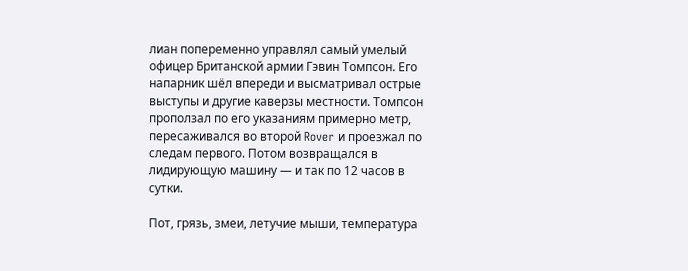лиан попеременно управлял самый умелый офицер Британской армии Гэвин Томпсон. Его напарник шёл впереди и высматривал острые выступы и другие каверзы местности. Томпсон проползал по его указаниям примерно метр, пересаживался во второй Rover и проезжал по следам первого. Потом возвращался в лидирующую машину — и так по 12 часов в сутки.

Пот, грязь, змеи, летучие мыши, температура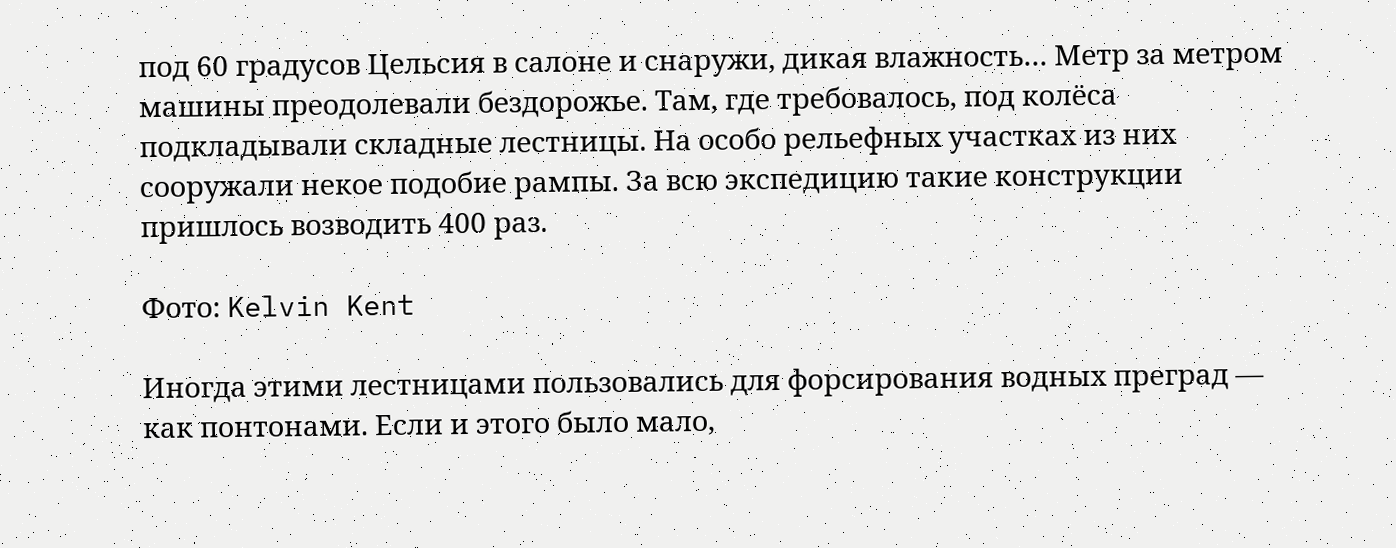под 60 градусов Цельсия в салоне и снаружи, дикая влажность… Метр за метром машины преодолевали бездорожье. Там, где требовалось, под колёса подкладывали складные лестницы. На особо рельефных участках из них сооружали некое подобие рампы. За всю экспедицию такие конструкции пришлось возводить 400 раз.

Фото: Kelvin Kent

Иногда этими лестницами пользовались для форсирования водных преград — как понтонами. Если и этого было мало,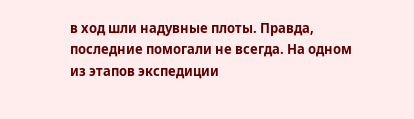в ход шли надувные плоты. Правда, последние помогали не всегда. На одном из этапов экспедиции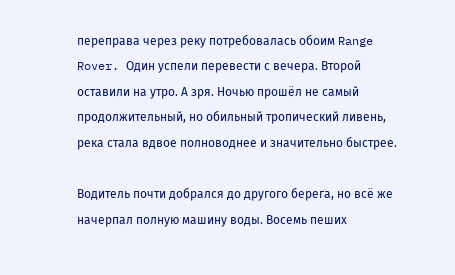переправа через реку потребовалась обоим Range Rover. Один успели перевести с вечера. Второй оставили на утро. А зря. Ночью прошёл не самый продолжительный, но обильный тропический ливень, река стала вдвое полноводнее и значительно быстрее.

Водитель почти добрался до другого берега, но всё же начерпал полную машину воды. Восемь пеших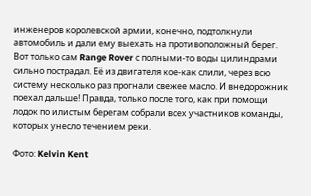инженеров королевской армии, конечно, подтолкнули автомобиль и дали ему выехать на противоположный берег. Вот только сам Range Rover с полными-то воды цилиндрами сильно пострадал. Её из двигателя кое-как слили, через всю систему несколько раз прогнали свежее масло. И внедорожник поехал дальше! Правда, только после того, как при помощи лодок по илистым берегам собрали всех участников команды, которых унесло течением реки.

Фото: Kelvin Kent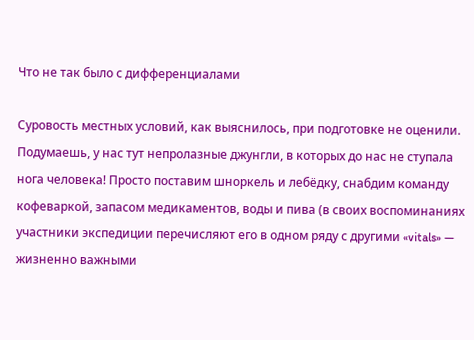Что не так было с дифференциалами

Суровость местных условий, как выяснилось, при подготовке не оценили. Подумаешь, у нас тут непролазные джунгли, в которых до нас не ступала нога человека! Просто поставим шноркель и лебёдку, снабдим команду кофеваркой, запасом медикаментов, воды и пива (в своих воспоминаниях участники экспедиции перечисляют его в одном ряду с другими «vitals» — жизненно важными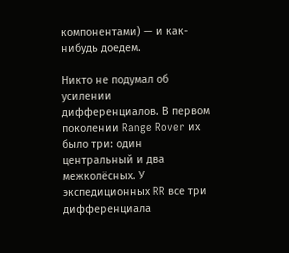компонентами) — и как-нибудь доедем.

Никто не подумал об усилении дифференциалов. В первом поколении Range Rover их было три: один центральный и два межколёсных. У экспедиционных RR все три дифференциала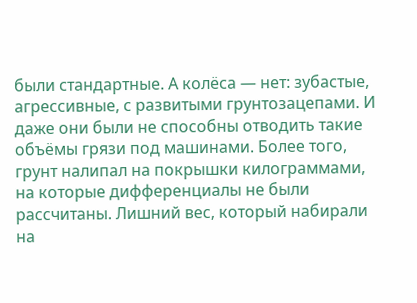были стандартные. А колёса — нет: зубастые, агрессивные, с развитыми грунтозацепами. И даже они были не способны отводить такие объёмы грязи под машинами. Более того, грунт налипал на покрышки килограммами, на которые дифференциалы не были рассчитаны. Лишний вес, который набирали на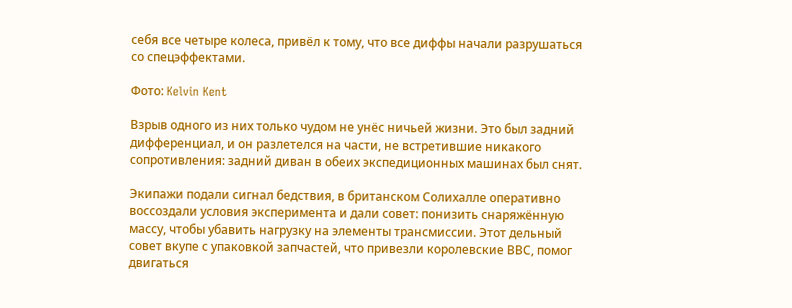себя все четыре колеса, привёл к тому, что все диффы начали разрушаться со спецэффектами.

Фото: Kelvin Kent

Взрыв одного из них только чудом не унёс ничьей жизни. Это был задний дифференциал, и он разлетелся на части, не встретившие никакого сопротивления: задний диван в обеих экспедиционных машинах был снят.

Экипажи подали сигнал бедствия, в британском Солихалле оперативно воссоздали условия эксперимента и дали совет: понизить снаряжённую массу, чтобы убавить нагрузку на элементы трансмиссии. Этот дельный совет вкупе с упаковкой запчастей, что привезли королевские ВВС, помог двигаться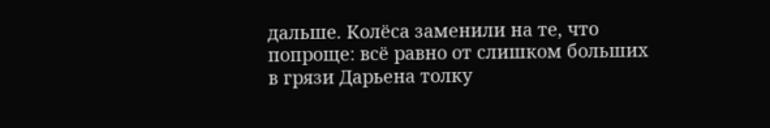дальше. Колёса заменили на те, что попроще: всё равно от слишком больших в грязи Дарьена толку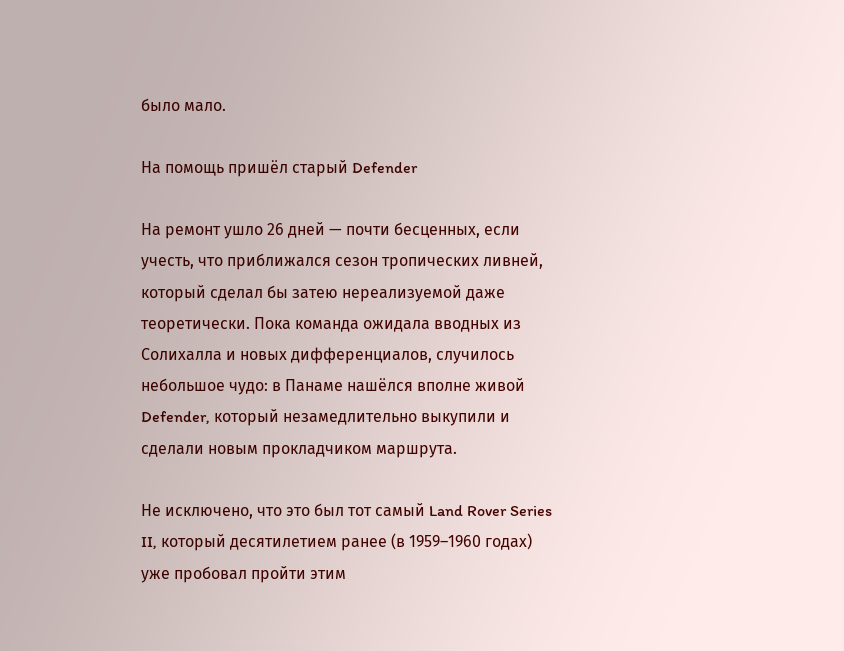было мало.

На помощь пришёл старый Defender

На ремонт ушло 26 дней — почти бесценных, если учесть, что приближался сезон тропических ливней, который сделал бы затею нереализуемой даже теоретически. Пока команда ожидала вводных из Солихалла и новых дифференциалов, случилось небольшое чудо: в Панаме нашёлся вполне живой Defender, который незамедлительно выкупили и сделали новым прокладчиком маршрута.

Не исключено, что это был тот самый Land Rover Series II, который десятилетием ранее (в 1959–1960 годах) уже пробовал пройти этим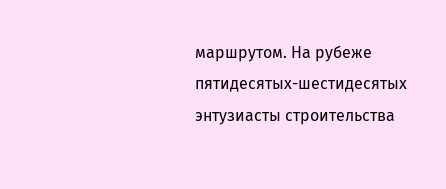маршрутом. На рубеже пятидесятых-шестидесятых энтузиасты строительства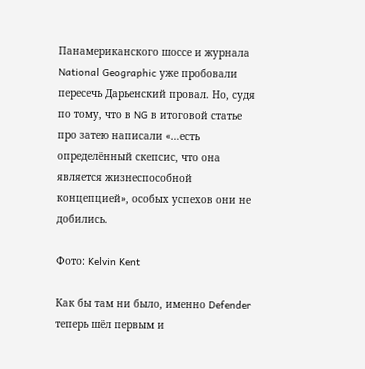Панамериканского шоссе и журнала National Geographic уже пробовали пересечь Дарьенский провал. Но, судя по тому, что в NG в итоговой статье про затею написали «…есть определённый скепсис, что она является жизнеспособной концепцией», особых успехов они не добились.

Фото: Kelvin Kent

Как бы там ни было, именно Defender теперь шёл первым и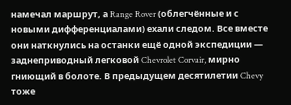намечал маршрут, а Range Rover (облегчённые и с новыми дифференциалами) ехали следом. Все вместе они наткнулись на останки ещё одной экспедиции — заднеприводный легковой Chevrolet Corvair, мирно гниющий в болоте. В предыдущем десятилетии Chevy тоже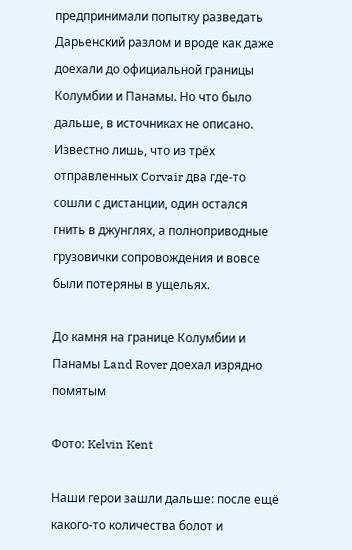предпринимали попытку разведать Дарьенский разлом и вроде как даже доехали до официальной границы Колумбии и Панамы. Но что было дальше, в источниках не описано. Известно лишь, что из трёх отправленных Corvair два где-то сошли с дистанции, один остался гнить в джунглях, а полноприводные грузовички сопровождения и вовсе были потеряны в ущельях.

До камня на границе Колумбии и Панамы Land Rover доехал изрядно помятым

Фото: Kelvin Kent

Наши герои зашли дальше: после ещё какого-то количества болот и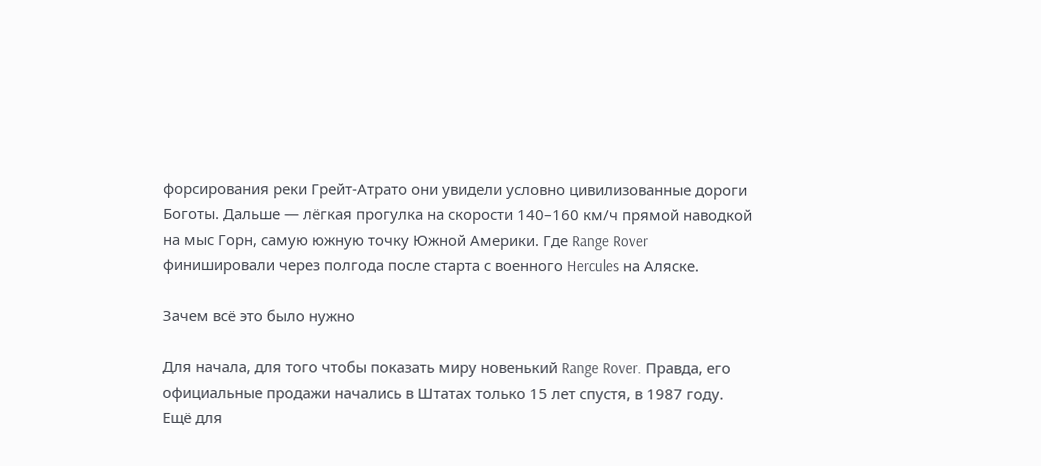форсирования реки Грейт-Атрато они увидели условно цивилизованные дороги Боготы. Дальше — лёгкая прогулка на скорости 140–160 км/ч прямой наводкой на мыс Горн, самую южную точку Южной Америки. Где Range Rover финишировали через полгода после старта с военного Hercules на Аляске.

Зачем всё это было нужно

Для начала, для того чтобы показать миру новенький Range Rover. Правда, его официальные продажи начались в Штатах только 15 лет спустя, в 1987 году. Ещё для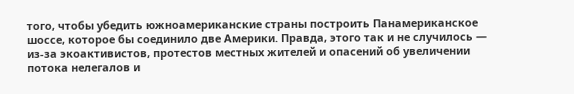того, чтобы убедить южноамериканские страны построить Панамериканское шоссе, которое бы соединило две Америки. Правда, этого так и не случилось — из-за экоактивистов, протестов местных жителей и опасений об увеличении потока нелегалов и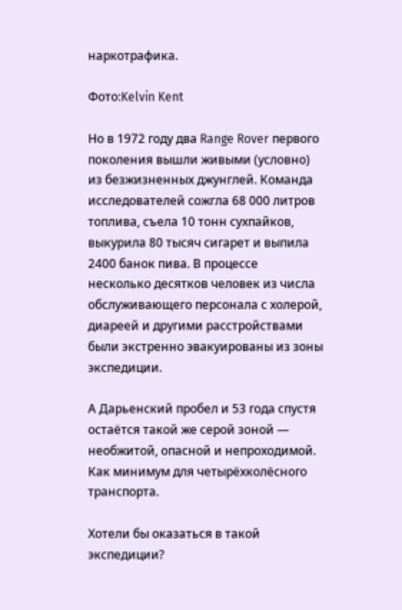наркотрафика.

Фото:Kelvin Kent

Но в 1972 году два Range Rover первого поколения вышли живыми (условно) из безжизненных джунглей. Команда исследователей сожгла 68 000 литров топлива, съела 10 тонн сухпайков, выкурила 80 тысяч сигарет и выпила 2400 банок пива. В процессе несколько десятков человек из числа обслуживающего персонала с холерой, диареей и другими расстройствами были экстренно эвакуированы из зоны экспедиции.

А Дарьенский пробел и 53 года спустя остаётся такой же серой зоной — необжитой, опасной и непроходимой. Как минимум для четырёхколёсного транспорта.

Хотели бы оказаться в такой экспедиции?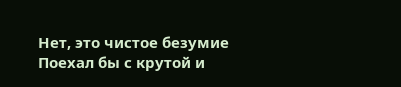Нет, это чистое безумие
Поехал бы с крутой и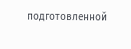подготовленной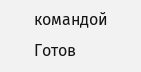командой
Готов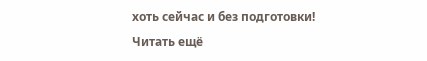хоть сейчас и без подготовки!
Читать ещё